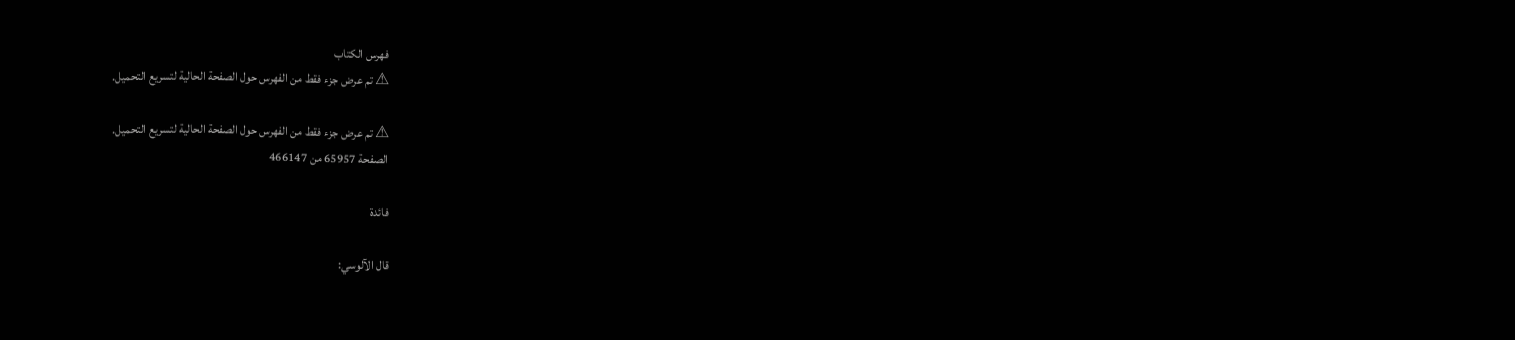فهرس الكتاب
⚠ تم عرض جزء فقط من الفهرس حول الصفحة الحالية لتسريع التحميل.

⚠ تم عرض جزء فقط من الفهرس حول الصفحة الحالية لتسريع التحميل.
الصفحة 65957 من 466147

فائدة

قال الآلوسي: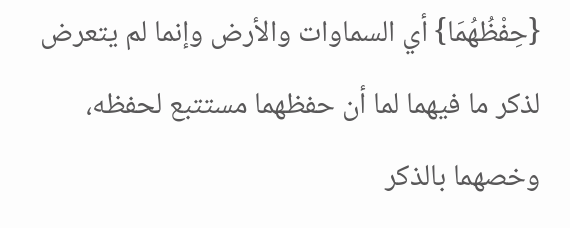{حِفْظُهُمَا} أي السماوات والأرض وإنما لم يتعرض لذكر ما فيهما لما أن حفظهما مستتبع لحفظه، وخصهما بالذكر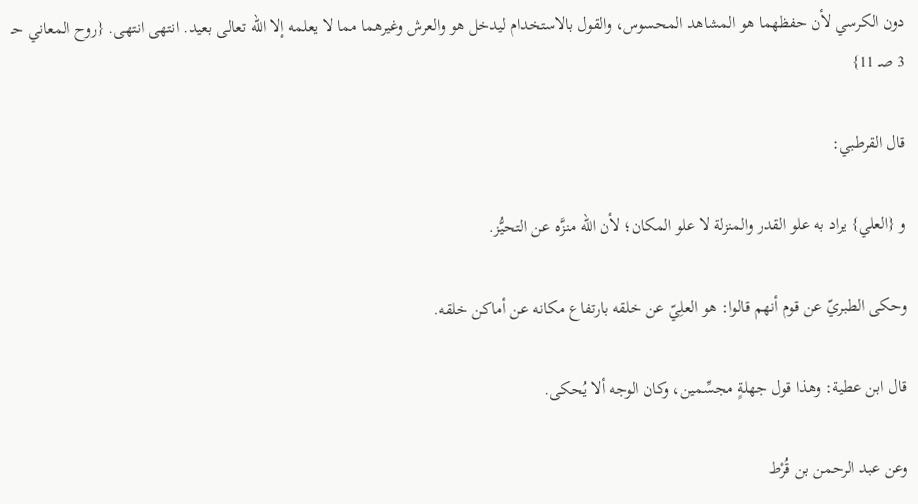دون الكرسي لأن حفظهما هو المشاهد المحسوس، والقول بالاستخدام ليدخل هو والعرش وغيرهما مما لا يعلمه إلا الله تعالى بعيد. انتهى انتهى. {روح المعاني حـ 3 صـ 11}

قال القرطبي:

و {العلي} يراد به علو القدر والمنزلة لا علو المكان؛ لأن الله منزَّه عن التحيُّز.

وحكى الطبريّ عن قوم أنهم قالوا: هو العلِيّ عن خلقه بارتفاع مكانه عن أماكن خلقه.

قال ابن عطية: وهذا قول جهلةٍ مجسِّمين، وكان الوجه ألا يُحكى.

وعن عبد الرحمن بن قُرْط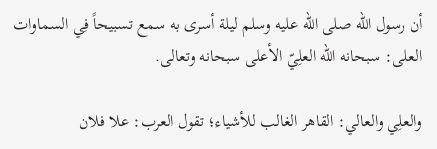أن رسول الله صلى الله عليه وسلم ليلة أسرى به سمع تسبيحاً فِي السماوات العلى: سبحانه الله العلِيّ الأعلى سبحانه وتعالى.

والعلِي والعالي: القاهر الغالب للأشياء؛ تقول العرب: علا فلان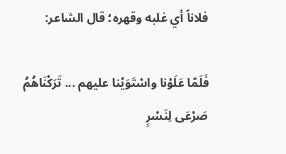فلاناً أي غلبه وقهره؛ قال الشاعر:

فَلَمّا عَلَوْنا واسْتَوَيْنا عليهم ... تَرَكْنَاهُمُ صَرْعَى لِنَسْرٍ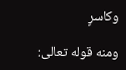وكاسرٍ

ومنه قوله تعالى: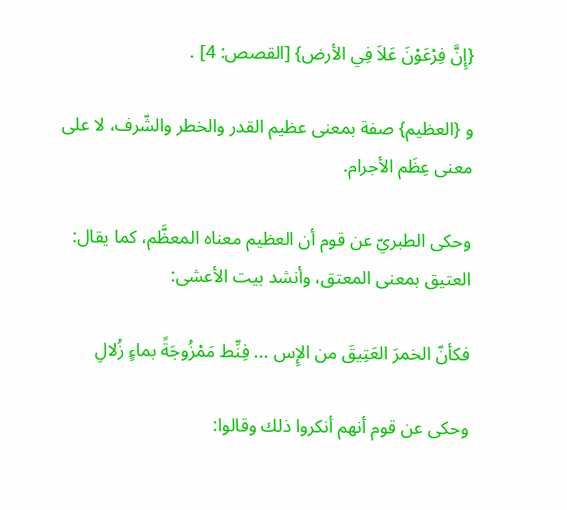{إِنَّ فِرْعَوْنَ عَلاَ فِي الأرض} [القصص: 4] .

و {العظيم} صفة بمعنى عظيم القدر والخطر والشّرف، لا على معنى عِظَم الأجرام.

وحكى الطبريّ عن قوم أن العظيم معناه المعظَّم، كما يقال: العتيق بمعنى المعتق، وأنشد بيت الأعشى:

فكأنّ الخمرَ العَتِيقَ من الإِس ... فِنِّط مَمْزُوجَةً بماءٍ زُلالِ

وحكى عن قوم أنهم أنكروا ذلك وقالوا: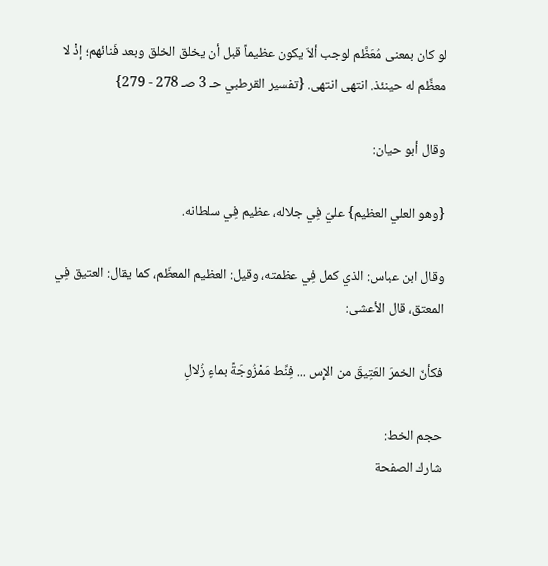لو كان بمعنى مُعَظَّم لوجب ألاّ يكون عظيماً قبل أن يخلق الخلق وبعد فَنائهم؛ إذْ لا معظِّم له حينئذ. انتهى انتهى. {تفسير القرطبي حـ 3 صـ 278 - 279}

وقال أبو حيان:

{وهو العلي العظيم} عليّ فِي جلاله، عظيم فِي سلطانه.

وقال ابن عباس: الذي كمل فِي عظمته، وقيل: العظيم المعظّم، كما يقال: العتيق فِي المعتق، قال الأعشى:

فكأنّ الخمرَ العَتِيقَ من الإِس ... فِنِّط مَمْزُوجَةً بماءٍ زُلالِ

حجم الخط:
شارك الصفحة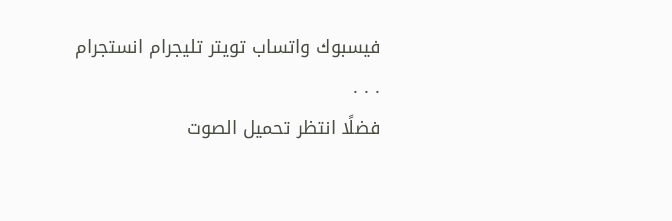فيسبوك واتساب تويتر تليجرام انستجرام
. . .
فضلًا انتظر تحميل الصوت